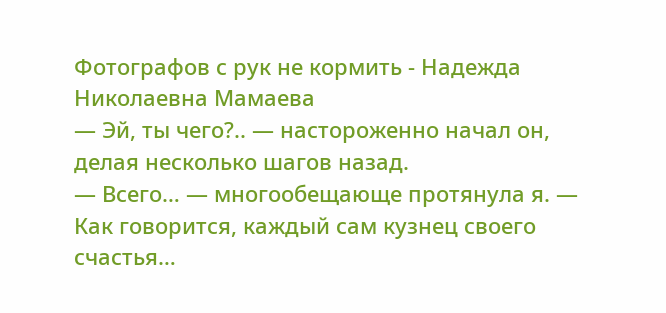Фотографов с рук не кормить - Надежда Николаевна Мамаева
— Эй, ты чего?.. — настороженно начал он, делая несколько шагов назад.
— Всего… — многообещающе протянула я. — Как говорится, каждый сам кузнец своего счастья…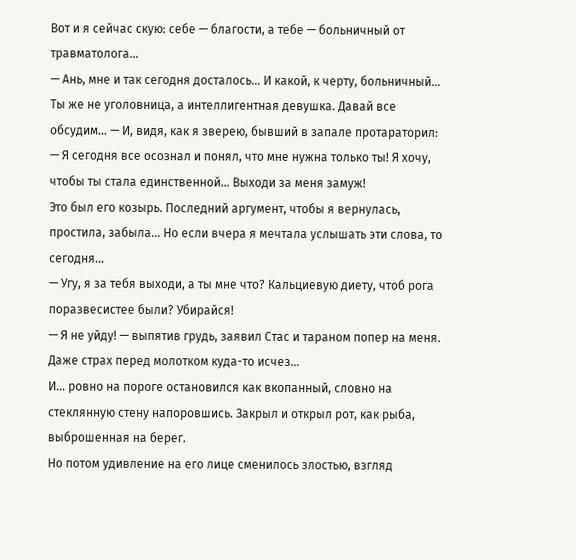Вот и я сейчас скую: себе — благости, а тебе — больничный от травматолога…
— Ань, мне и так сегодня досталось… И какой, к черту, больничный… Ты же не уголовница, а интеллигентная девушка. Давай все обсудим… — И, видя, как я зверею, бывший в запале протараторил: — Я сегодня все осознал и понял, что мне нужна только ты! Я хочу, чтобы ты стала единственной… Выходи за меня замуж!
Это был его козырь. Последний аргумент, чтобы я вернулась, простила, забыла… Но если вчера я мечтала услышать эти слова, то сегодня…
— Угу, я за тебя выходи, а ты мне что? Кальциевую диету, чтоб рога поразвесистее были? Убирайся!
— Я не уйду! — выпятив грудь, заявил Стас и тараном попер на меня. Даже страх перед молотком куда-то исчез…
И… ровно на пороге остановился как вкопанный, словно на стеклянную стену напоровшись. Закрыл и открыл рот, как рыба, выброшенная на берег.
Но потом удивление на его лице сменилось злостью, взгляд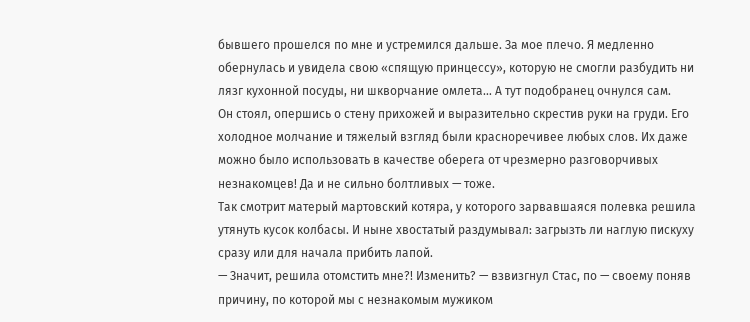бывшего прошелся по мне и устремился дальше. За мое плечо. Я медленно обернулась и увидела свою «спящую принцессу», которую не смогли разбудить ни лязг кухонной посуды, ни шкворчание омлета… А тут подобранец очнулся сам.
Он стоял, опершись о стену прихожей и выразительно скрестив руки на груди. Его холодное молчание и тяжелый взгляд были красноречивее любых слов. Их даже можно было использовать в качестве оберега от чрезмерно разговорчивых незнакомцев! Да и не сильно болтливых — тоже.
Так смотрит матерый мартовский котяра, у которого зарвавшаяся полевка решила утянуть кусок колбасы. И ныне хвостатый раздумывал: загрызть ли наглую пискуху сразу или для начала прибить лапой.
— Значит, решила отомстить мне?! Изменить? — взвизгнул Стас, по — своему поняв причину, по которой мы с незнакомым мужиком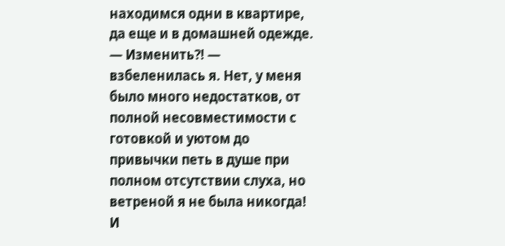находимся одни в квартире, да еще и в домашней одежде.
— Изменить?! — взбеленилась я. Нет, у меня было много недостатков, от полной несовместимости с готовкой и уютом до привычки петь в душе при полном отсутствии слуха, но ветреной я не была никогда! И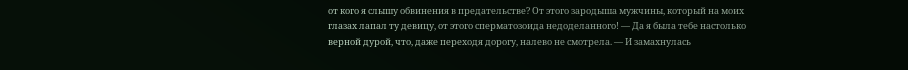от кого я слышу обвинения в предательстве? От этого зародыша мужчины, который на моих глазах лапал ту девицу, от этого сперматозоида недоделанного! — Да я была тебе настолько верной дурой, что, даже переходя дорогу, налево не смотрела. — И замахнулась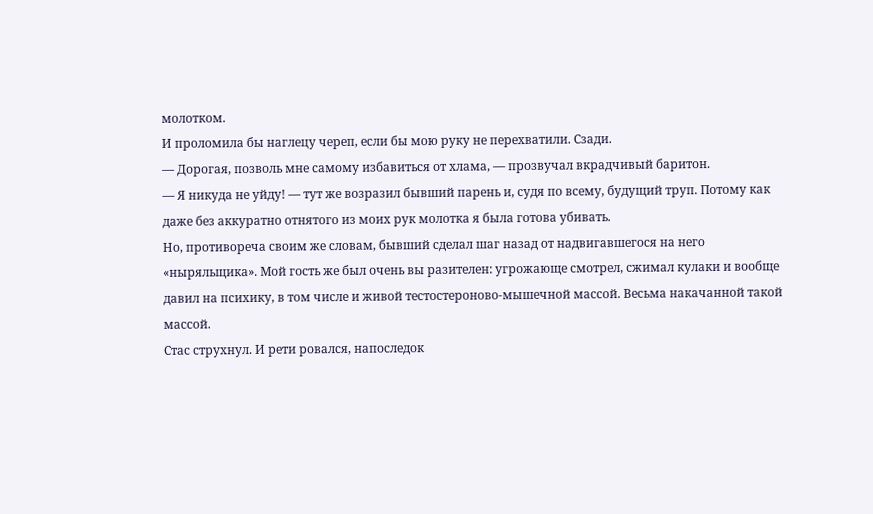молотком.
И проломила бы наглецу череп, если бы мою руку не перехватили. Сзади.
— Дорогая, позволь мне самому избавиться от хлама, — прозвучал вкрадчивый баритон.
— Я никуда не уйду! — тут же возразил бывший парень и, судя по всему, будущий труп. Потому как даже без аккуратно отнятого из моих рук молотка я была готова убивать.
Но, противореча своим же словам, бывший сделал шаг назад от надвигавшегося на него «ныряльщика». Мой гость же был очень вы разителен: угрожающе смотрел, сжимал кулаки и вообще давил на психику, в том числе и живой тестостероново-мышечной массой. Весьма накачанной такой массой.
Стас струхнул. И рети ровался, напоследок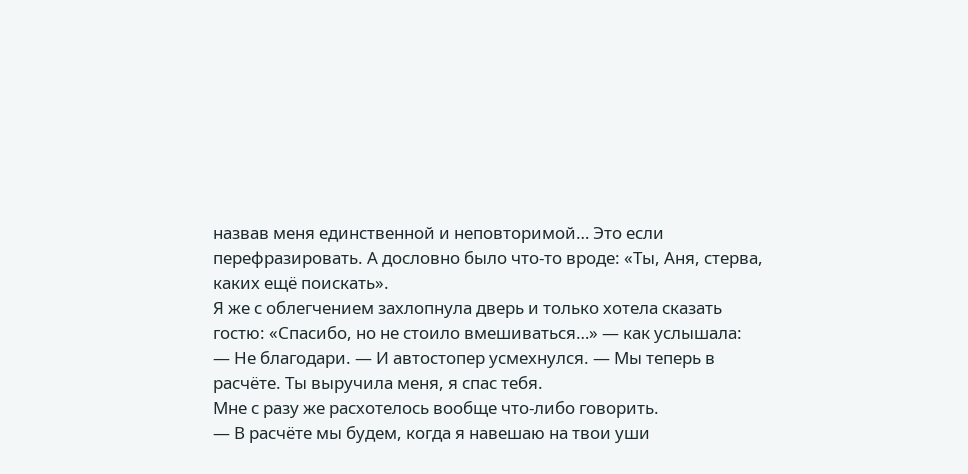назвав меня единственной и неповторимой… Это если перефразировать. А дословно было что-то вроде: «Ты, Аня, стерва, каких ещё поискать».
Я же с облегчением захлопнула дверь и только хотела сказать гостю: «Спасибо, но не стоило вмешиваться…» — как услышала:
— Не благодари. — И автостопер усмехнулся. — Мы теперь в расчёте. Ты выручила меня, я спас тебя.
Мне с разу же расхотелось вообще что-либо говорить.
— В расчёте мы будем, когда я навешаю на твои уши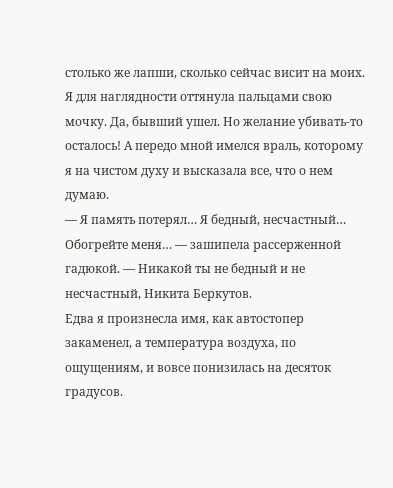столько же лапши, сколько сейчас висит на моих.
Я для наглядности оттянула пальцами свою мочку. Да, бывший ушел. Но желание убивать-то осталось! А передо мной имелся враль, которому я на чистом духу и высказала все, что о нем думаю.
— Я память потерял… Я бедный, несчастный… Обогрейте меня… — зашипела рассерженной гадюкой. — Никакой ты не бедный и не несчастный, Никита Беркутов.
Едва я произнесла имя, как автостопер закаменел, а температура воздуха, по ощущениям, и вовсе понизилась на десяток градусов.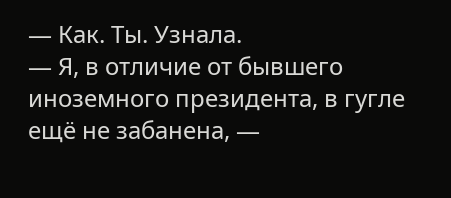— Как. Ты. Узнала.
— Я, в отличие от бывшего иноземного президента, в гугле ещё не забанена, —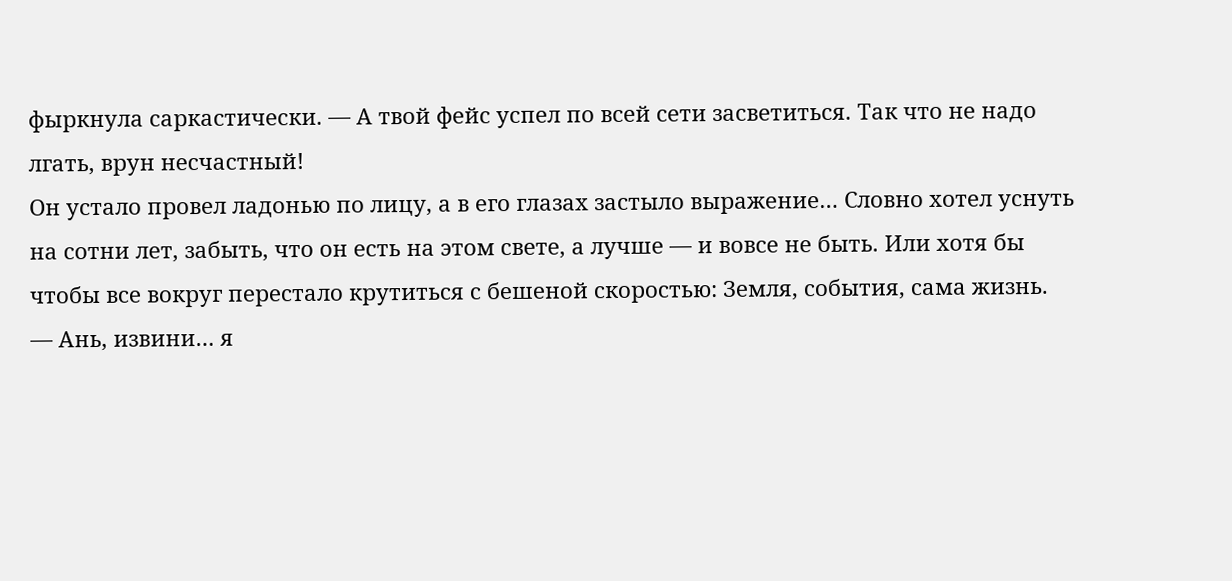фыркнула саркастически. — А твой фейс успел по всей сети засветиться. Так что не надо лгать, врун несчастный!
Он устало провел ладонью по лицу, а в его глазах застыло выражение… Словно хотел уснуть на сотни лет, забыть, что он есть на этом свете, а лучше — и вовсе не быть. Или хотя бы чтобы все вокруг перестало крутиться с бешеной скоростью: Земля, события, сама жизнь.
— Ань, извини… я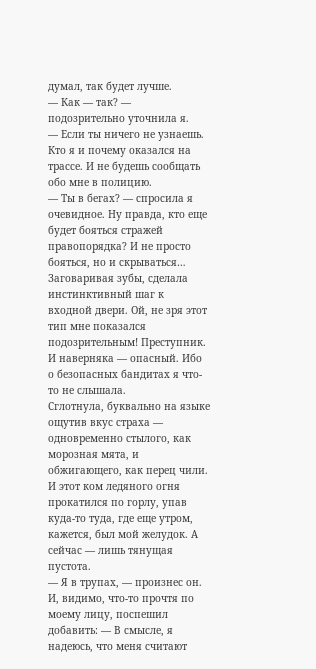думал, так будет лучше.
— Как — так? — подозрительно уточнила я.
— Если ты ничего не узнаешь. Кто я и почему оказался на трассе. И не будешь сообщать обо мне в полицию.
— Ты в бегах? — спросила я очевидное. Ну правда, кто еще будет бояться стражей правопорядка? И не просто бояться, но и скрываться…
Заговаривая зубы, сделала инстинктивный шаг к входной двери. Ой, не зря этот тип мне показался подозрительным! Преступник. И наверняка — опасный. Ибо о безопасных бандитах я что-то не слышала.
Сглотнула, буквально на языке ощутив вкус страха — одновременно стылого, как морозная мята, и обжигающего, как перец чили. И этот ком ледяного огня прокатился по горлу, упав куда-то туда, где еще утром, кажется, был мой желудок. А сейчас — лишь тянущая пустота.
— Я в трупах, — произнес он. И, видимо, что-то прочтя по моему лицу, поспешил добавить: — В смысле, я надеюсь, что меня считают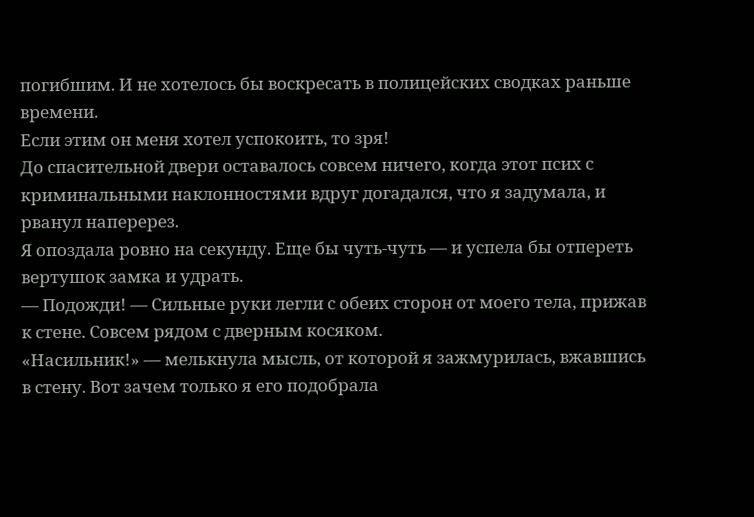погибшим. И не хотелось бы воскресать в полицейских сводках раньше времени.
Если этим он меня хотел успокоить, то зря!
До спасительной двери оставалось совсем ничего, когда этот псих с криминальными наклонностями вдруг догадался, что я задумала, и рванул наперерез.
Я опоздала ровно на секунду. Еще бы чуть-чуть — и успела бы отпереть вертушок замка и удрать.
— Подожди! — Сильные руки легли с обеих сторон от моего тела, прижав к стене. Совсем рядом с дверным косяком.
«Насильник!» — мелькнула мысль, от которой я зажмурилась, вжавшись в стену. Вот зачем только я его подобрала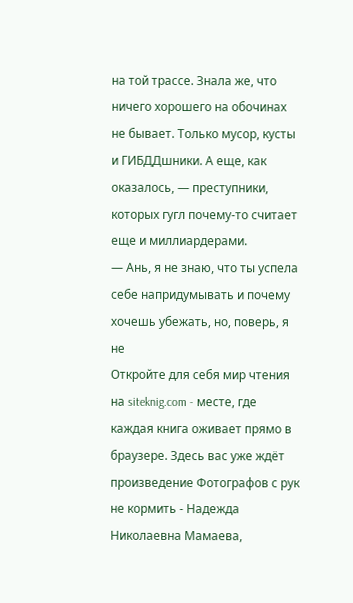на той трассе. Знала же, что ничего хорошего на обочинах не бывает. Только мусор, кусты и ГИБДДшники. А еще, как оказалось, — преступники, которых гугл почему-то считает еще и миллиардерами.
— Ань, я не знаю, что ты успела себе напридумывать и почему хочешь убежать, но, поверь, я не
Откройте для себя мир чтения на siteknig.com - месте, где каждая книга оживает прямо в браузере. Здесь вас уже ждёт произведение Фотографов с рук не кормить - Надежда Николаевна Мамаева,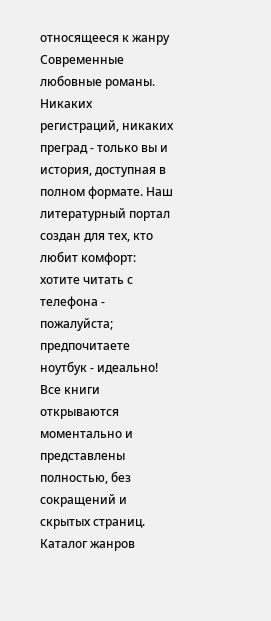относящееся к жанру Современные любовные романы. Никаких регистраций, никаких преград - только вы и история, доступная в полном формате. Наш литературный портал создан для тех, кто любит комфорт: хотите читать с телефона - пожалуйста; предпочитаете ноутбук - идеально! Все книги открываются моментально и представлены полностью, без сокращений и скрытых страниц. Каталог жанров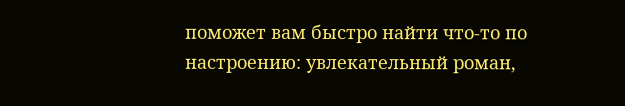поможет вам быстро найти что-то по настроению: увлекательный роман,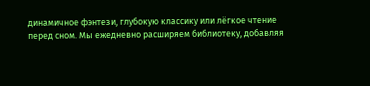динамичное фэнтези, глубокую классику или лёгкое чтение перед сном. Мы ежедневно расширяем библиотеку, добавляя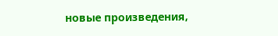новые произведения,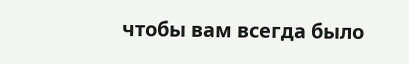чтобы вам всегда было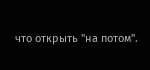что открыть "на потом".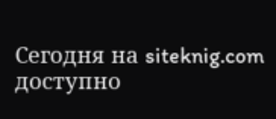Сегодня на siteknig.com доступно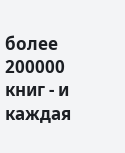более 200000 книг - и каждая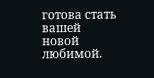готова стать вашей новой любимой.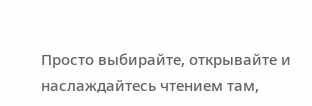Просто выбирайте, открывайте и наслаждайтесь чтением там,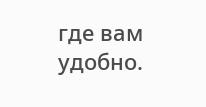где вам удобно.